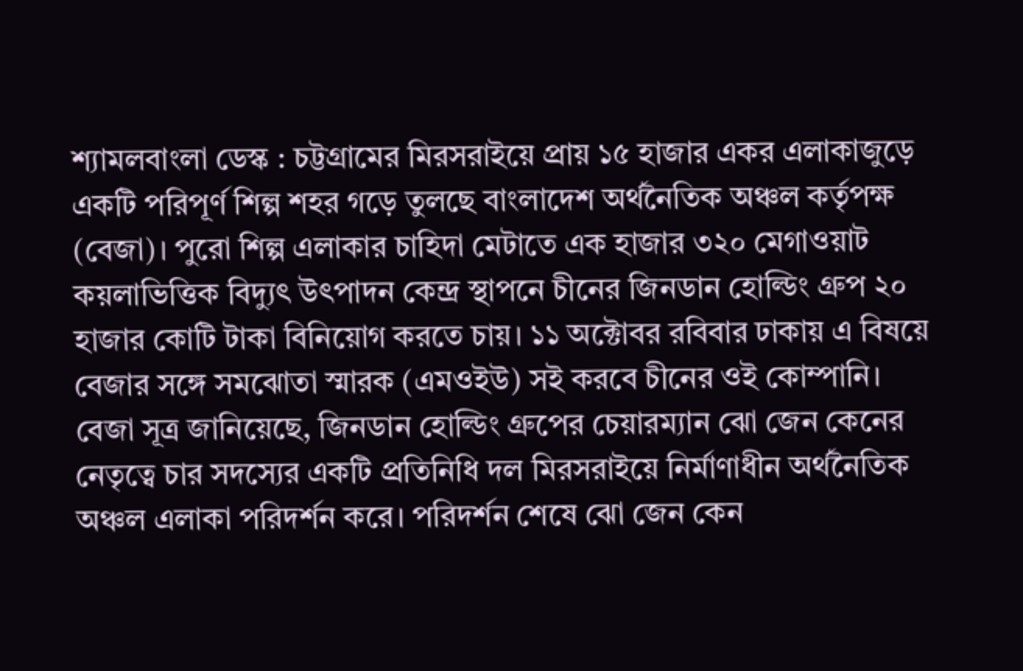শ্যামলবাংলা ডেস্ক : চট্টগ্রামের মিরসরাইয়ে প্রায় ১৫ হাজার একর এলাকাজুড়ে একটি পরিপূর্ণ শিল্প শহর গড়ে তুলছে বাংলাদেশ অর্থনৈতিক অঞ্চল কর্তৃপক্ষ (বেজা)। পুরো শিল্প এলাকার চাহিদা মেটাতে এক হাজার ৩২০ মেগাওয়াট কয়লাভিত্তিক বিদ্যুৎ উৎপাদন কেন্দ্র স্থাপনে চীনের জিনডান হোল্ডিং গ্রুপ ২০ হাজার কোটি টাকা বিনিয়োগ করতে চায়। ১১ অক্টোবর রবিবার ঢাকায় এ বিষয়ে বেজার সঙ্গে সমঝোতা স্মারক (এমওইউ) সই করবে চীনের ওই কোম্পানি।
বেজা সূত্র জানিয়েছে, জিনডান হোল্ডিং গ্রুপের চেয়ারম্যান ঝো জেন কেনের নেতৃত্বে চার সদস্যের একটি প্রতিনিধি দল মিরসরাইয়ে নির্মাণাধীন অর্থনৈতিক অঞ্চল এলাকা পরিদর্শন করে। পরিদর্শন শেষে ঝো জেন কেন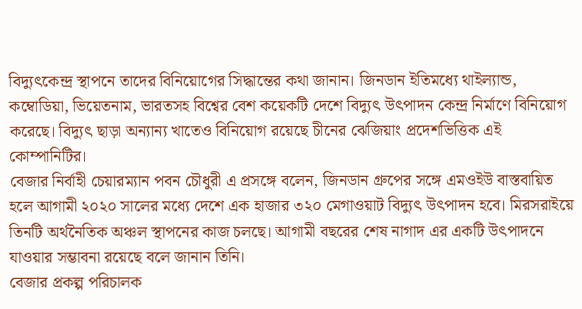বিদ্যুৎকেন্দ্র স্থাপনে তাদের বিনিয়োগের সিদ্ধান্তের কথা জানান। জিনডান ইতিমধ্যে থাইল্যান্ড, কম্বোডিয়া, ভিয়েতনাম, ভারতসহ বিশ্বের বেশ কয়েকটি দেশে বিদ্যুৎ উৎপাদন কেন্দ্র নির্মাণে বিনিয়োগ করেছে। বিদ্যুৎ ছাড়া অন্যান্য খাতেও বিনিয়োগ রয়েছে চীনের ঝেজিয়াং প্রদেশভিত্তিক এই কোম্পানিটির।
বেজার নির্বাহী চেয়ারম্যান পবন চৌধুরী এ প্রসঙ্গে বলেন, জিনডান গ্রুপের সঙ্গে এমওইউ বাস্তবায়িত হলে আগামী ২০২০ সালের মধ্যে দেশে এক হাজার ৩২০ মেগাওয়াট বিদ্যুৎ উৎপাদন হবে। মিরসরাইয়ে তিনটি অর্থনৈতিক অঞ্চল স্থাপনের কাজ চলছে। আগামী বছরের শেষ নাগাদ এর একটি উৎপাদনে যাওয়ার সম্ভাবনা রয়েছে বলে জানান তিনি।
বেজার প্রকল্প পরিচালক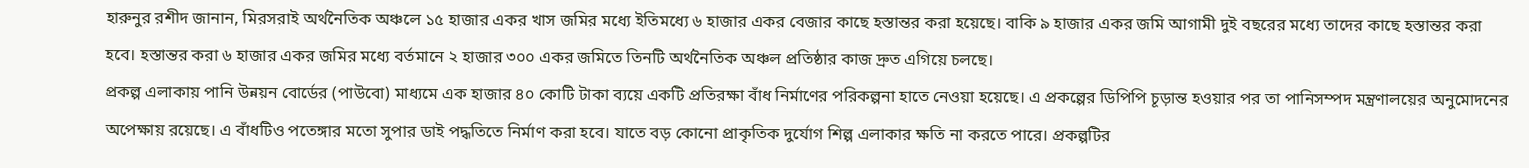হারুনুর রশীদ জানান, মিরসরাই অর্থনৈতিক অঞ্চলে ১৫ হাজার একর খাস জমির মধ্যে ইতিমধ্যে ৬ হাজার একর বেজার কাছে হস্তান্তর করা হয়েছে। বাকি ৯ হাজার একর জমি আগামী দুই বছরের মধ্যে তাদের কাছে হস্তান্তর করা হবে। হস্তান্তর করা ৬ হাজার একর জমির মধ্যে বর্তমানে ২ হাজার ৩০০ একর জমিতে তিনটি অর্থনৈতিক অঞ্চল প্রতিষ্ঠার কাজ দ্রুত এগিয়ে চলছে।
প্রকল্প এলাকায় পানি উন্নয়ন বোর্ডের (পাউবো) মাধ্যমে এক হাজার ৪০ কোটি টাকা ব্যয়ে একটি প্রতিরক্ষা বাঁধ নির্মাণের পরিকল্পনা হাতে নেওয়া হয়েছে। এ প্রকল্পের ডিপিপি চূড়ান্ত হওয়ার পর তা পানিসম্পদ মন্ত্রণালয়ের অনুমোদনের অপেক্ষায় রয়েছে। এ বাঁধটিও পতেঙ্গার মতো সুপার ডাই পদ্ধতিতে নির্মাণ করা হবে। যাতে বড় কোনো প্রাকৃতিক দুর্যোগ শিল্প এলাকার ক্ষতি না করতে পারে। প্রকল্পটির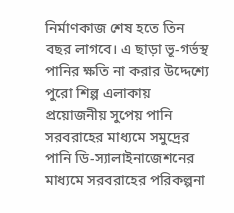নির্মাণকাজ শেষ হতে তিন বছর লাগবে। এ ছাড়া ভূ-গর্ভস্থ পানির ক্ষতি না করার উদ্দেশ্যে পুরো শিল্প এলাকায় প্রয়োজনীয় সুপেয় পানি সরবরাহের মাধ্যমে সমুদ্রের পানি ডি-স্যালাইনাজেশনের মাধ্যমে সরবরাহের পরিকল্পনা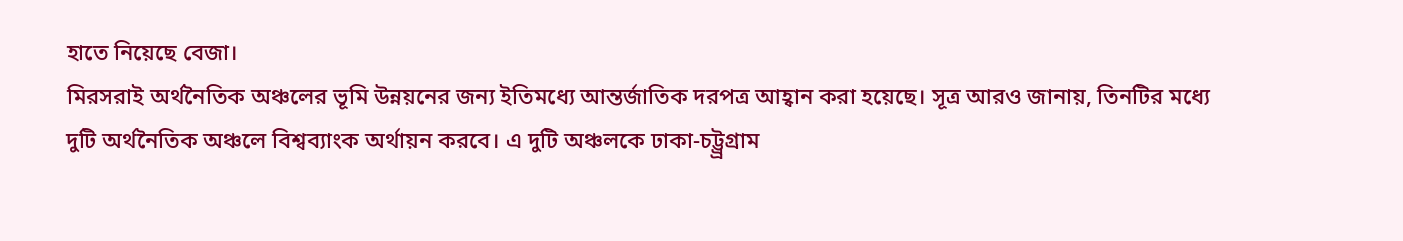হাতে নিয়েছে বেজা।
মিরসরাই অর্থনৈতিক অঞ্চলের ভূমি উন্নয়নের জন্য ইতিমধ্যে আন্তর্জাতিক দরপত্র আহ্বান করা হয়েছে। সূত্র আরও জানায়, তিনটির মধ্যে দুটি অর্থনৈতিক অঞ্চলে বিশ্বব্যাংক অর্থায়ন করবে। এ দুটি অঞ্চলকে ঢাকা-চট্ট্র্রগ্রাম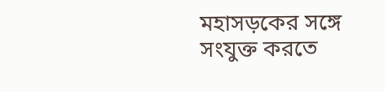মহাসড়কের সঙ্গে সংযুক্ত করতে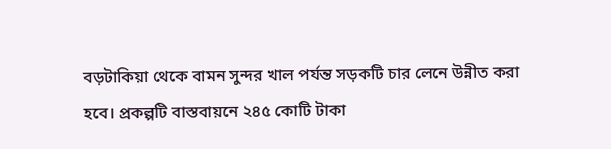বড়টাকিয়া থেকে বামন সুন্দর খাল পর্যন্ত সড়কটি চার লেনে উন্নীত করা হবে। প্রকল্পটি বাস্তবায়নে ২৪৫ কোটি টাকা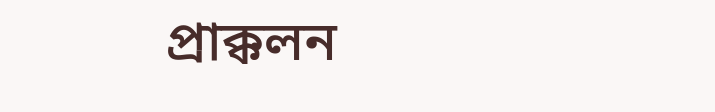প্রাক্কলন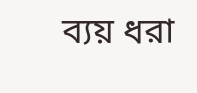ব্যয় ধরা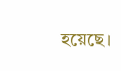হয়েছে।